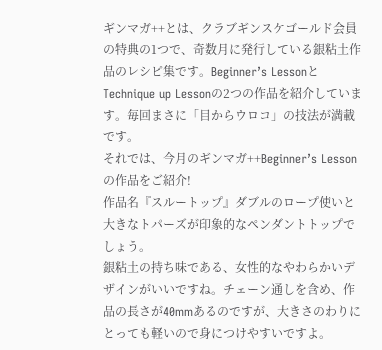ギンマガ++とは、クラブギンスケゴールド会員の特典の1つで、奇数月に発行している銀粘土作品のレシピ集です。Beginner’s LessonとTechnique up Lessonの2つの作品を紹介しています。毎回まさに「目からウロコ」の技法が満載です。
それでは、今月のギンマガ++Beginner’s Lessonの作品をご紹介!
作品名『スルートップ』ダブルのロープ使いと大きなトパーズが印象的なペンダントトップでしょう。
銀粘土の持ち味である、女性的なやわらかいデザインがいいですね。チェーン通しを含め、作品の長さが40mmあるのですが、大きさのわりにとっても軽いので身につけやすいですよ。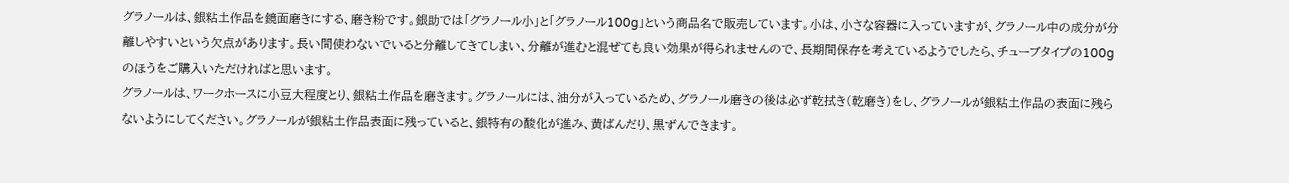グラノールは、銀粘土作品を鏡面磨きにする、磨き粉です。銀助では「グラノール小」と「グラノール100g」という商品名で販売しています。小は、小さな容器に入っていますが、グラノール中の成分が分離しやすいという欠点があります。長い間使わないでいると分離してきてしまい、分離が進むと混ぜても良い効果が得られませんので、長期間保存を考えているようでしたら、チューブタイプの100gのほうをご購入いただければと思います。
グラノールは、ワークホースに小豆大程度とり、銀粘土作品を磨きます。グラノールには、油分が入っているため、グラノール磨きの後は必ず乾拭き(乾磨き)をし、グラノールが銀粘土作品の表面に残らないようにしてください。グラノールが銀粘土作品表面に残っていると、銀特有の酸化が進み、黄ばんだり、黒ずんできます。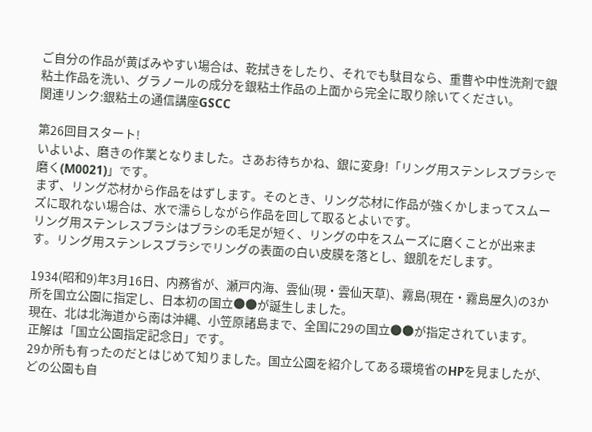ご自分の作品が黄ばみやすい場合は、乾拭きをしたり、それでも駄目なら、重曹や中性洗剤で銀粘土作品を洗い、グラノールの成分を銀粘土作品の上面から完全に取り除いてください。
関連リンク:銀粘土の通信講座GSCC

第26回目スタート!
いよいよ、磨きの作業となりました。さあお待ちかね、銀に変身!「リング用ステンレスブラシで磨く(M0021)」です。
まず、リング芯材から作品をはずします。そのとき、リング芯材に作品が強くかしまってスムーズに取れない場合は、水で濡らしながら作品を回して取るとよいです。
リング用ステンレスブラシはブラシの毛足が短く、リングの中をスムーズに磨くことが出来ます。リング用ステンレスブラシでリングの表面の白い皮膜を落とし、銀肌をだします。

1934(昭和9)年3月16日、内務省が、瀬戸内海、雲仙(現・雲仙天草)、霧島(現在・霧島屋久)の3か所を国立公園に指定し、日本初の国立●●が誕生しました。
現在、北は北海道から南は沖縄、小笠原諸島まで、全国に29の国立●●が指定されています。
正解は「国立公園指定記念日」です。
29か所も有ったのだとはじめて知りました。国立公園を紹介してある環境省のHPを見ましたが、どの公園も自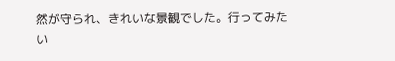然が守られ、きれいな景観でした。行ってみたい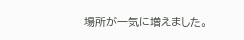場所が一気に増えました。